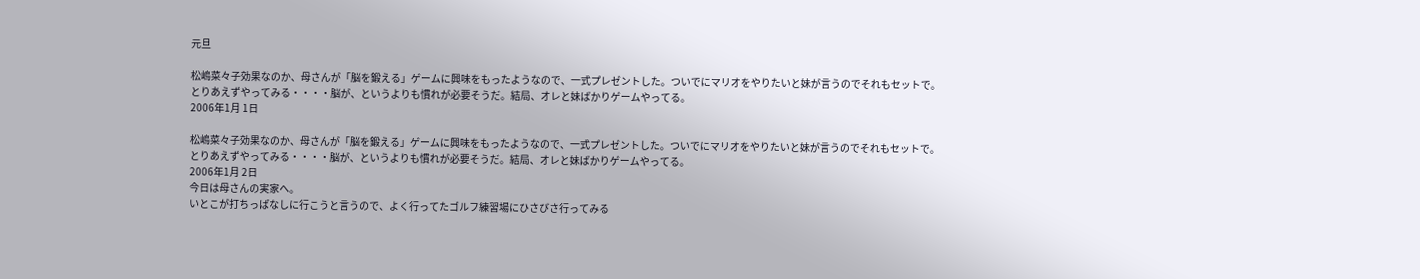元旦

松嶋菜々子効果なのか、母さんが「脳を鍛える」ゲームに興味をもったようなので、一式プレゼントした。ついでにマリオをやりたいと妹が言うのでそれもセットで。
とりあえずやってみる・・・・脳が、というよりも慣れが必要そうだ。結局、オレと妹ばかりゲームやってる。
2006年1月 1日

松嶋菜々子効果なのか、母さんが「脳を鍛える」ゲームに興味をもったようなので、一式プレゼントした。ついでにマリオをやりたいと妹が言うのでそれもセットで。
とりあえずやってみる・・・・脳が、というよりも慣れが必要そうだ。結局、オレと妹ばかりゲームやってる。
2006年1月 2日
今日は母さんの実家へ。
いとこが打ちっぱなしに行こうと言うので、よく行ってたゴルフ練習場にひさびさ行ってみる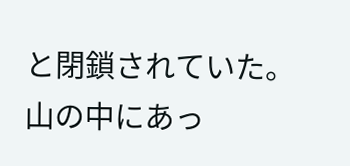と閉鎖されていた。山の中にあっ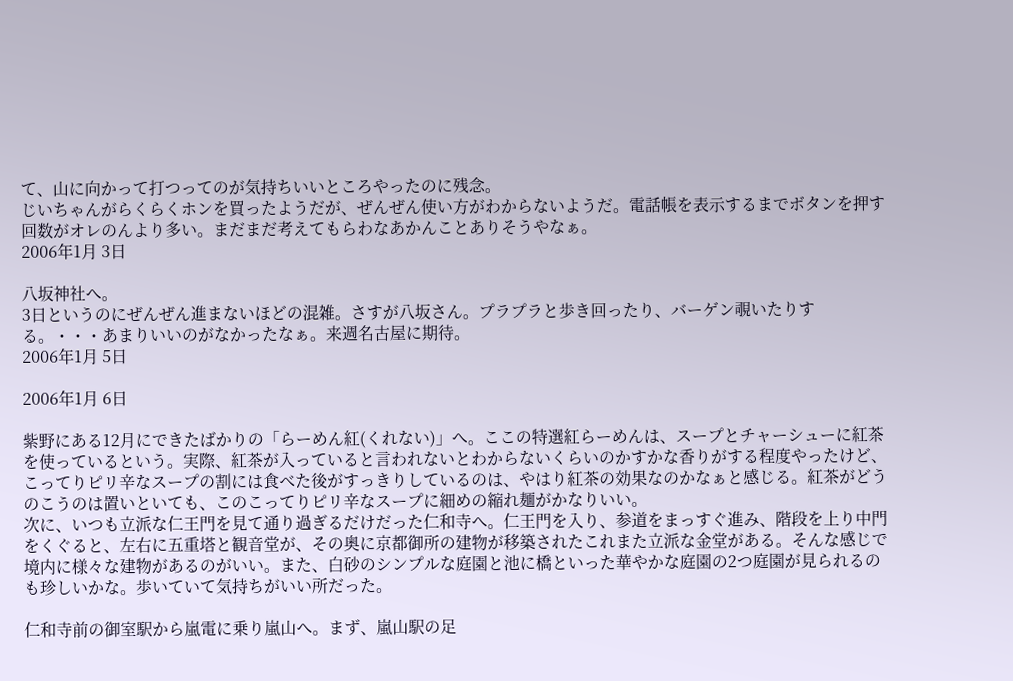て、山に向かって打つってのが気持ちいいところやったのに残念。
じいちゃんがらくらくホンを買ったようだが、ぜんぜん使い方がわからないようだ。電話帳を表示するまでボタンを押す回数がオレのんより多い。まだまだ考えてもらわなあかんことありそうやなぁ。
2006年1月 3日

八坂神社へ。
3日というのにぜんぜん進まないほどの混雑。さすが八坂さん。プラプラと歩き回ったり、バーゲン覗いたりする。・・・あまりいいのがなかったなぁ。来週名古屋に期待。
2006年1月 5日

2006年1月 6日

紫野にある12月にできたばかりの「らーめん紅(くれない)」へ。ここの特選紅らーめんは、スープとチャーシューに紅茶を使っているという。実際、紅茶が入っていると言われないとわからないくらいのかすかな香りがする程度やったけど、こってりピリ辛なスープの割には食べた後がすっきりしているのは、やはり紅茶の効果なのかなぁと感じる。紅茶がどうのこうのは置いといても、このこってりピリ辛なスープに細めの縮れ麺がかなりいい。
次に、いつも立派な仁王門を見て通り過ぎるだけだった仁和寺へ。仁王門を入り、参道をまっすぐ進み、階段を上り中門をくぐると、左右に五重塔と観音堂が、その奥に京都御所の建物が移築されたこれまた立派な金堂がある。そんな感じで境内に様々な建物があるのがいい。また、白砂のシンプルな庭園と池に橋といった華やかな庭園の2つ庭園が見られるのも珍しいかな。歩いていて気持ちがいい所だった。

仁和寺前の御室駅から嵐電に乗り嵐山へ。まず、嵐山駅の足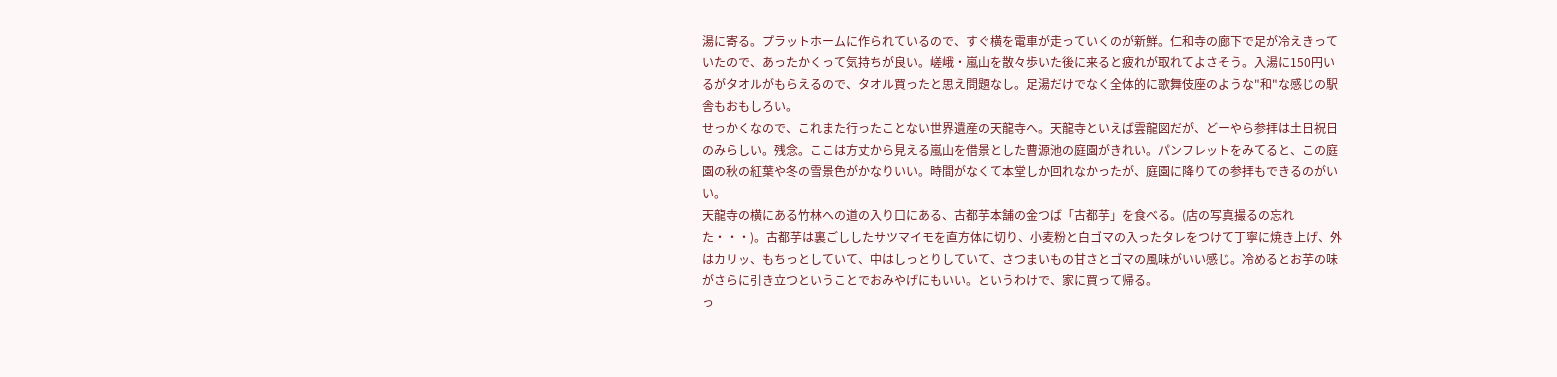湯に寄る。プラットホームに作られているので、すぐ横を電車が走っていくのが新鮮。仁和寺の廊下で足が冷えきっていたので、あったかくって気持ちが良い。嵯峨・嵐山を散々歩いた後に来ると疲れが取れてよさそう。入湯に150円いるがタオルがもらえるので、タオル買ったと思え問題なし。足湯だけでなく全体的に歌舞伎座のような"和"な感じの駅舎もおもしろい。
せっかくなので、これまた行ったことない世界遺産の天龍寺へ。天龍寺といえば雲龍図だが、どーやら参拝は土日祝日のみらしい。残念。ここは方丈から見える嵐山を借景とした曹源池の庭園がきれい。パンフレットをみてると、この庭園の秋の紅葉や冬の雪景色がかなりいい。時間がなくて本堂しか回れなかったが、庭園に降りての参拝もできるのがいい。
天龍寺の横にある竹林への道の入り口にある、古都芋本舗の金つば「古都芋」を食べる。(店の写真撮るの忘れた・・・)。古都芋は裏ごししたサツマイモを直方体に切り、小麦粉と白ゴマの入ったタレをつけて丁寧に焼き上げ、外はカリッ、もちっとしていて、中はしっとりしていて、さつまいもの甘さとゴマの風味がいい感じ。冷めるとお芋の味がさらに引き立つということでおみやげにもいい。というわけで、家に買って帰る。
っ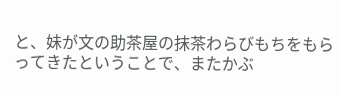と、妹が文の助茶屋の抹茶わらびもちをもらってきたということで、またかぶ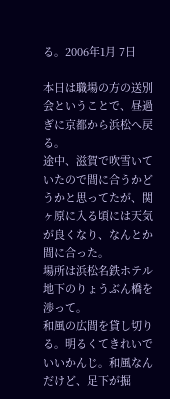る。2006年1月 7日

本日は職場の方の送別会ということで、昼過ぎに京都から浜松へ戻る。
途中、滋賀で吹雪いていたので間に合うかどうかと思ってたが、関ヶ原に入る頃には天気が良くなり、なんとか間に合った。
場所は浜松名鉄ホテル地下のりょうぶん橋を渉って。
和風の広間を貸し切りる。明るくてきれいでいいかんじ。和風なんだけど、足下が掘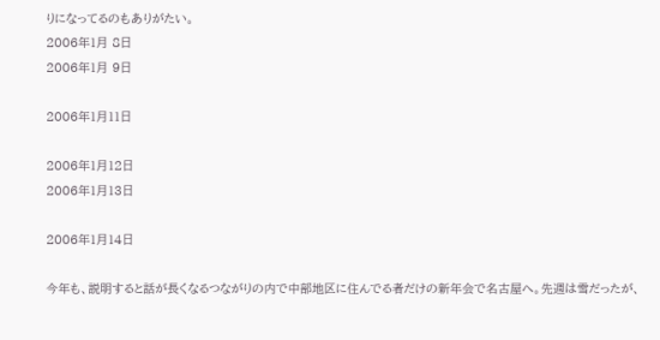りになってるのもありがたい。
2006年1月 8日
2006年1月 9日

2006年1月11日

2006年1月12日
2006年1月13日

2006年1月14日

今年も、説明すると話が長くなるつながりの内で中部地区に住んでる者だけの新年会で名古屋へ。先週は雪だったが、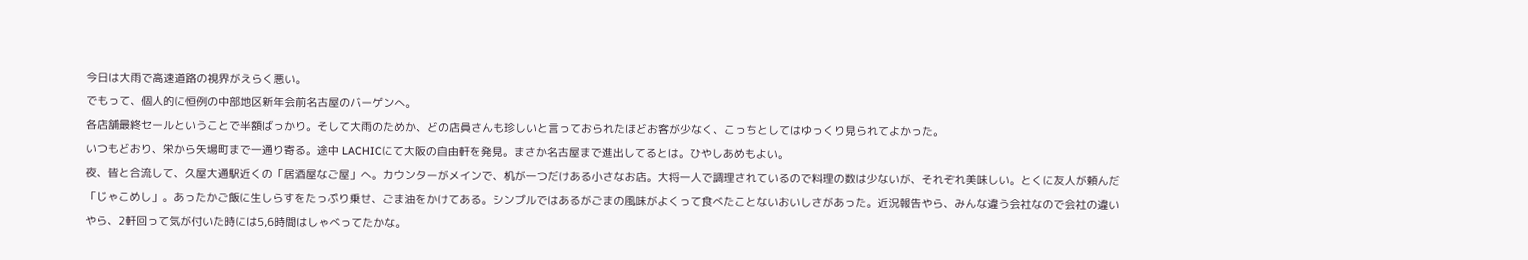今日は大雨で高速道路の視界がえらく悪い。
でもって、個人的に恒例の中部地区新年会前名古屋のバーゲンへ。
各店舗最終セールということで半額ばっかり。そして大雨のためか、どの店員さんも珍しいと言っておられたほどお客が少なく、こっちとしてはゆっくり見られてよかった。
いつもどおり、栄から矢場町まで一通り寄る。途中 LACHICにて大阪の自由軒を発見。まさか名古屋まで進出してるとは。ひやしあめもよい。
夜、皆と合流して、久屋大通駅近くの「居酒屋なご屋」へ。カウンターがメインで、机が一つだけある小さなお店。大将一人で調理されているので料理の数は少ないが、それぞれ美味しい。とくに友人が頼んだ「じゃこめし」。あったかご飯に生しらすをたっぷり乗せ、ごま油をかけてある。シンプルではあるがごまの風味がよくって食べたことないおいしさがあった。近況報告やら、みんな違う会社なので会社の違いやら、2軒回って気が付いた時には5,6時間はしゃべってたかな。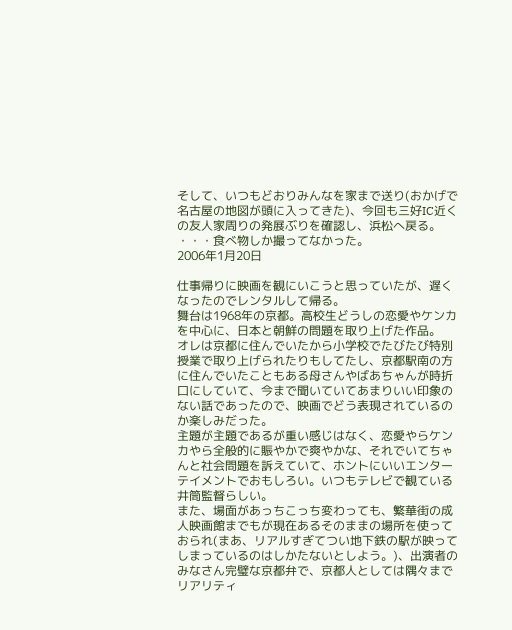そして、いつもどおりみんなを家まで送り(おかげで名古屋の地図が頭に入ってきた)、今回も三好IC近くの友人家周りの発展ぶりを確認し、浜松へ戻る。
・・・食べ物しか撮ってなかった。
2006年1月20日

仕事帰りに映画を観にいこうと思っていたが、遅くなったのでレンタルして帰る。
舞台は1968年の京都。高校生どうしの恋愛やケンカを中心に、日本と朝鮮の問題を取り上げた作品。
オレは京都に住んでいたから小学校でたびたび特別授業で取り上げられたりもしてたし、京都駅南の方に住んでいたこともある母さんやばあちゃんが時折口にしていて、今まで聞いていてあまりいい印象のない話であったので、映画でどう表現されているのか楽しみだった。
主題が主題であるが重い感じはなく、恋愛やらケンカやら全般的に賑やかで爽やかな、それでいてちゃんと社会問題を訴えていて、ホントにいいエンターテイメントでおもしろい。いつもテレビで観ている井筒監督らしい。
また、場面があっちこっち変わっても、繁華街の成人映画館までもが現在あるそのままの場所を使っておられ(まあ、リアルすぎてつい地下鉄の駅が映ってしまっているのはしかたないとしよう。)、出演者のみなさん完璧な京都弁で、京都人としては隅々までリアリティ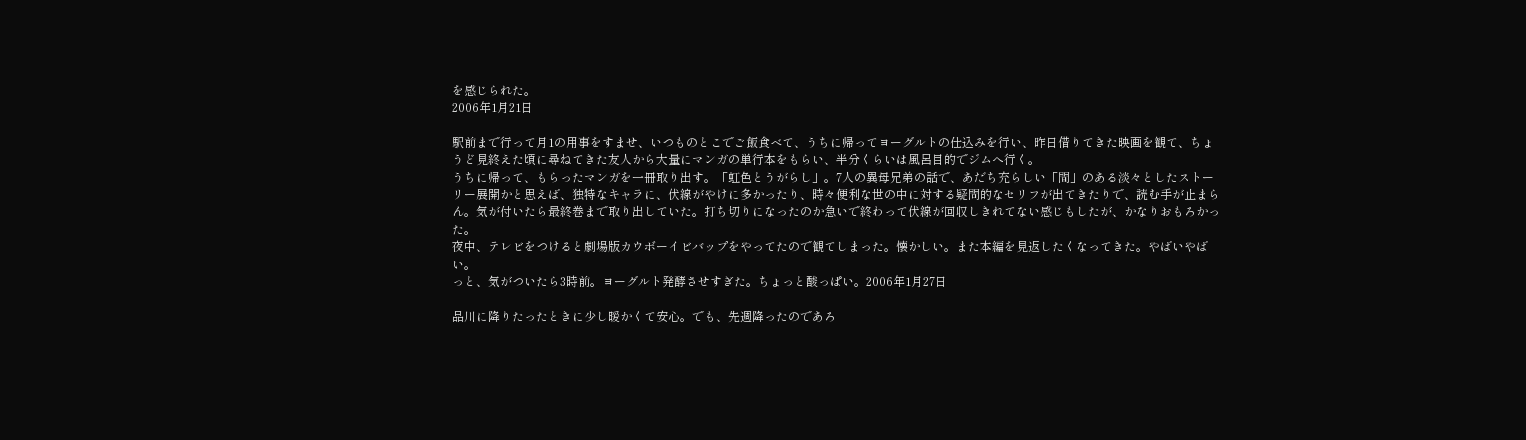を感じられた。
2006年1月21日

駅前まで行って月1の用事をすませ、いつものとこでご飯食べて、うちに帰ってヨーグルトの仕込みを行い、昨日借りてきた映画を観て、ちょうど見終えた頃に尋ねてきた友人から大量にマンガの単行本をもらい、半分くらいは風呂目的でジムへ行く。
うちに帰って、もらったマンガを一冊取り出す。「虹色とうがらし」。7人の異母兄弟の話で、あだち充らしい「間」のある淡々としたストーリー展開かと思えば、独特なキャラに、伏線がやけに多かったり、時々便利な世の中に対する疑問的なセリフが出てきたりで、読む手が止まらん。気が付いたら最終巻まで取り出していた。打ち切りになったのか急いで終わって伏線が回収しきれてない感じもしたが、かなりおもろかった。
夜中、テレビをつけると劇場版カウボーイビバップをやってたので観てしまった。懐かしい。また本編を見返したくなってきた。やばいやばい。
っと、気がついたら3時前。ヨーグルト発酵させすぎた。ちょっと酸っぱい。2006年1月27日

品川に降りたったときに少し暖かくて安心。でも、先週降ったのであろ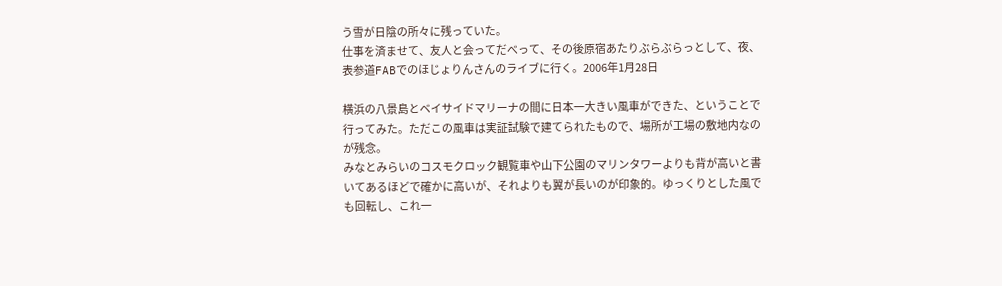う雪が日陰の所々に残っていた。
仕事を済ませて、友人と会ってだべって、その後原宿あたりぶらぶらっとして、夜、表参道FABでのほじょりんさんのライブに行く。2006年1月28日

横浜の八景島とベイサイドマリーナの間に日本一大きい風車ができた、ということで行ってみた。ただこの風車は実証試験で建てられたもので、場所が工場の敷地内なのが残念。
みなとみらいのコスモクロック観覧車や山下公園のマリンタワーよりも背が高いと書いてあるほどで確かに高いが、それよりも翼が長いのが印象的。ゆっくりとした風でも回転し、これ一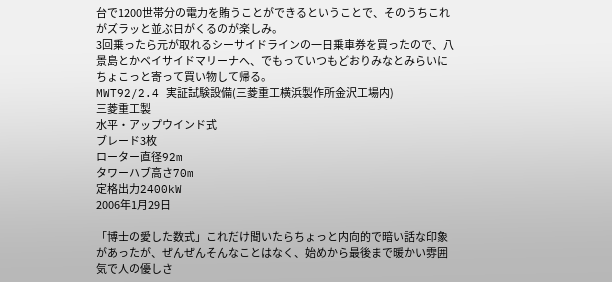台で1200世帯分の電力を賄うことができるということで、そのうちこれがズラッと並ぶ日がくるのが楽しみ。
3回乗ったら元が取れるシーサイドラインの一日乗車券を買ったので、八景島とかベイサイドマリーナへ、でもっていつもどおりみなとみらいにちょこっと寄って買い物して帰る。
MWT92/2.4 実証試験設備(三菱重工横浜製作所金沢工場内)
三菱重工製
水平・アップウインド式
ブレード3枚
ローター直径92m
タワーハブ高さ70m
定格出力2400kW
2006年1月29日

「博士の愛した数式」これだけ聞いたらちょっと内向的で暗い話な印象があったが、ぜんぜんそんなことはなく、始めから最後まで暖かい雰囲気で人の優しさ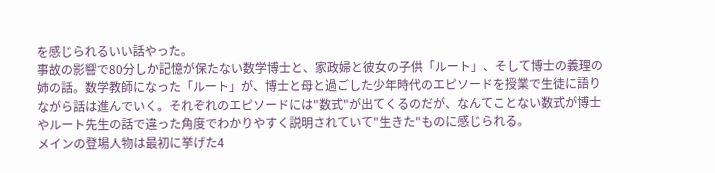を感じられるいい話やった。
事故の影響で80分しか記憶が保たない数学博士と、家政婦と彼女の子供「ルート」、そして博士の義理の姉の話。数学教師になった「ルート」が、博士と母と過ごした少年時代のエピソードを授業で生徒に語りながら話は進んでいく。それぞれのエピソードには"数式"が出てくるのだが、なんてことない数式が博士やルート先生の話で違った角度でわかりやすく説明されていて"生きた"ものに感じられる。
メインの登場人物は最初に挙げた4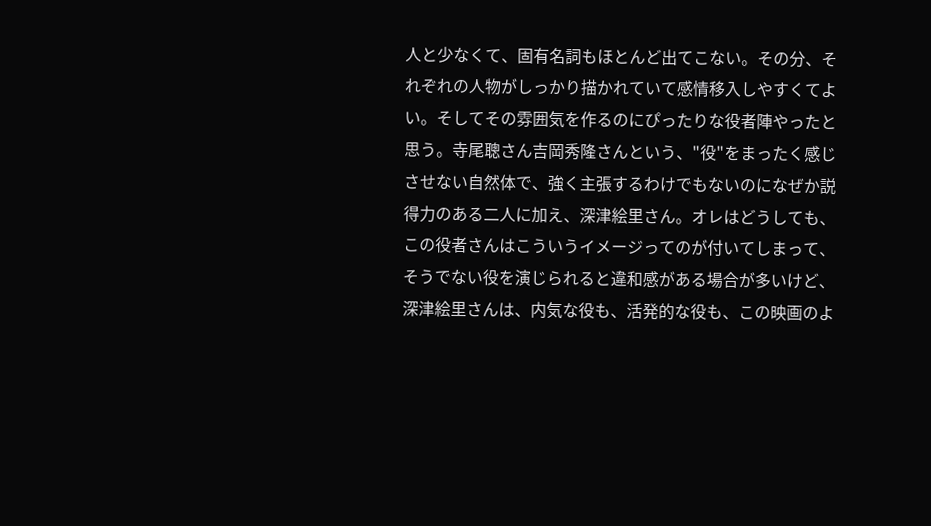人と少なくて、固有名詞もほとんど出てこない。その分、それぞれの人物がしっかり描かれていて感情移入しやすくてよい。そしてその雰囲気を作るのにぴったりな役者陣やったと思う。寺尾聰さん吉岡秀隆さんという、"役"をまったく感じさせない自然体で、強く主張するわけでもないのになぜか説得力のある二人に加え、深津絵里さん。オレはどうしても、この役者さんはこういうイメージってのが付いてしまって、そうでない役を演じられると違和感がある場合が多いけど、深津絵里さんは、内気な役も、活発的な役も、この映画のよ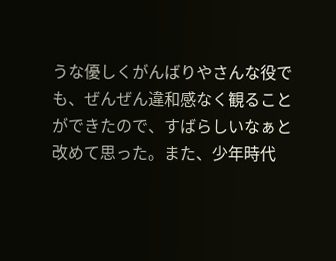うな優しくがんばりやさんな役でも、ぜんぜん違和感なく観ることができたので、すばらしいなぁと改めて思った。また、少年時代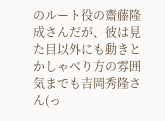のルート役の齋藤隆成さんだが、彼は見た目以外にも動きとかしゃべり方の雰囲気までも吉岡秀隆さん(っ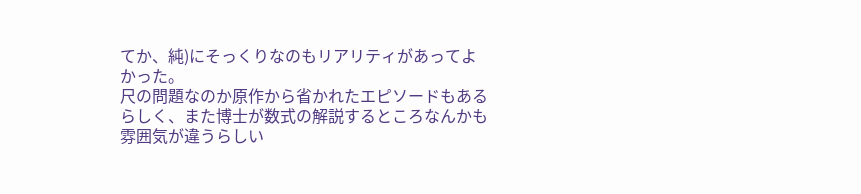てか、純)にそっくりなのもリアリティがあってよかった。
尺の問題なのか原作から省かれたエピソードもあるらしく、また博士が数式の解説するところなんかも雰囲気が違うらしい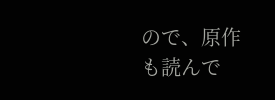ので、原作も読んで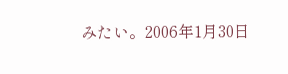みたい。2006年1月30日